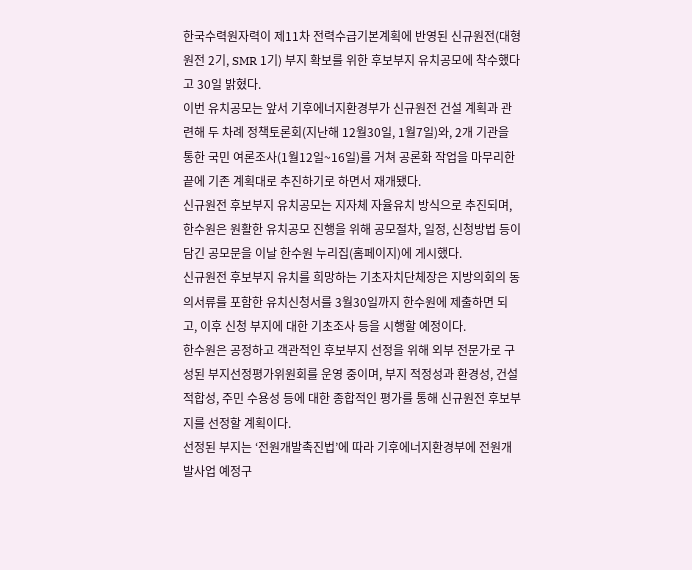한국수력원자력이 제11차 전력수급기본계획에 반영된 신규원전(대형원전 2기, SMR 1기) 부지 확보를 위한 후보부지 유치공모에 착수했다고 30일 밝혔다.
이번 유치공모는 앞서 기후에너지환경부가 신규원전 건설 계획과 관련해 두 차례 정책토론회(지난해 12월30일, 1월7일)와, 2개 기관을 통한 국민 여론조사(1월12일~16일)를 거쳐 공론화 작업을 마무리한 끝에 기존 계획대로 추진하기로 하면서 재개됐다.
신규원전 후보부지 유치공모는 지자체 자율유치 방식으로 추진되며, 한수원은 원활한 유치공모 진행을 위해 공모절차, 일정, 신청방법 등이 담긴 공모문을 이날 한수원 누리집(홈페이지)에 게시했다.
신규원전 후보부지 유치를 희망하는 기초자치단체장은 지방의회의 동의서류를 포함한 유치신청서를 3월30일까지 한수원에 제출하면 되고, 이후 신청 부지에 대한 기초조사 등을 시행할 예정이다.
한수원은 공정하고 객관적인 후보부지 선정을 위해 외부 전문가로 구성된 부지선정평가위원회를 운영 중이며, 부지 적정성과 환경성, 건설 적합성, 주민 수용성 등에 대한 종합적인 평가를 통해 신규원전 후보부지를 선정할 계획이다.
선정된 부지는 ‘전원개발촉진법’에 따라 기후에너지환경부에 전원개발사업 예정구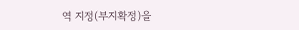역 지정(부지확정)을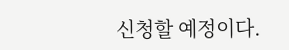신청할 예정이다.